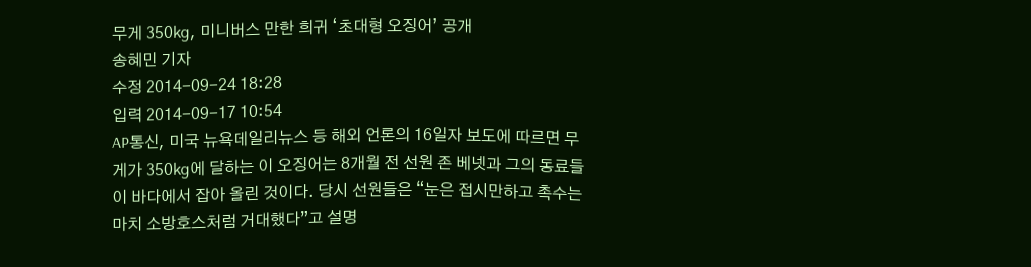무게 350㎏, 미니버스 만한 희귀 ‘초대형 오징어’ 공개
송혜민 기자
수정 2014-09-24 18:28
입력 2014-09-17 10:54
AP통신, 미국 뉴욕데일리뉴스 등 해외 언론의 16일자 보도에 따르면 무게가 350㎏에 달하는 이 오징어는 8개월 전 선원 존 베넷과 그의 동료들이 바다에서 잡아 올린 것이다. 당시 선원들은 “눈은 접시만하고 촉수는 마치 소방호스처럼 거대했다”고 설명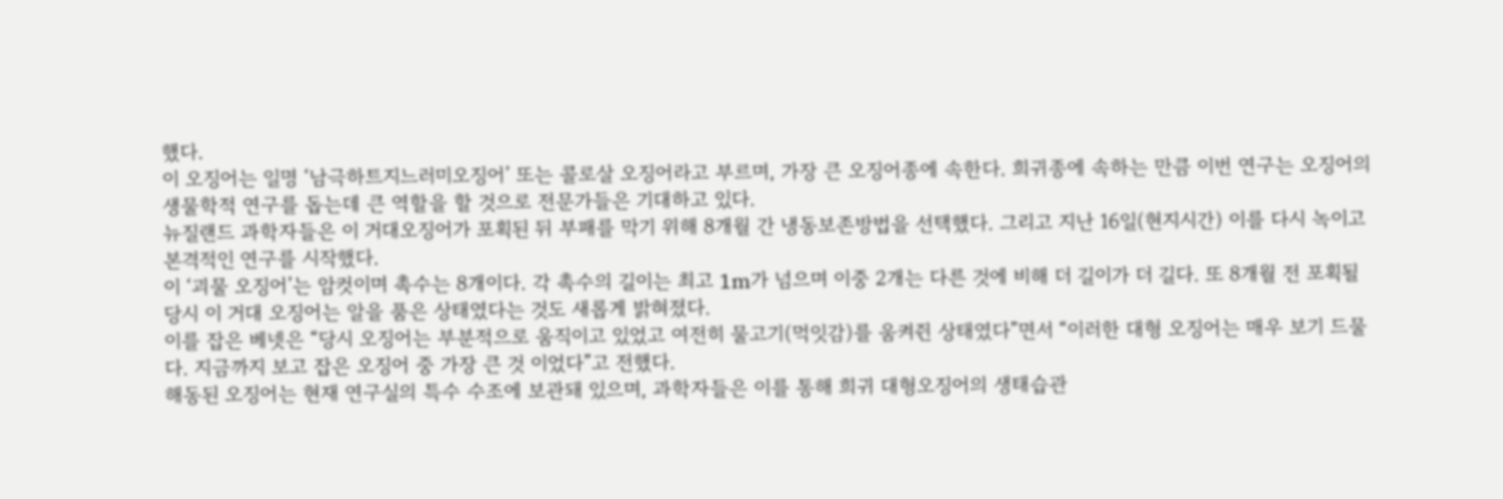했다.
이 오징어는 일명 ‘남극하트지느러미오징어’ 또는 콜로살 오징어라고 부르며, 가장 큰 오징어종에 속한다. 희귀종에 속하는 만큼 이번 연구는 오징어의 생물학적 연구를 돕는데 큰 역할을 할 것으로 전문가들은 기대하고 있다.
뉴질랜드 과학자들은 이 거대오징어가 포획된 뒤 부패를 막기 위해 8개월 간 냉동보존방법을 선택했다. 그리고 지난 16일(현지시간) 이를 다시 녹이고 본격적인 연구를 시작했다.
이 ‘괴물 오징어’는 암컷이며 촉수는 8개이다. 각 촉수의 길이는 최고 1m가 넘으며 이중 2개는 다른 것에 비해 더 길이가 더 길다. 또 8개월 전 포획될 당시 이 거대 오징어는 알을 품은 상태였다는 것도 새롭게 밝혀졌다.
이를 잡은 베넷은 “당시 오징어는 부분적으로 움직이고 있었고 여전히 물고기(먹잇감)를 움켜쥔 상태였다”면서 “이러한 대형 오징어는 매우 보기 드물다. 지금까지 보고 잡은 오징어 중 가장 큰 것 이었다”고 전했다.
해동된 오징어는 현재 연구실의 특수 수조에 보관돼 있으며, 과학자들은 이를 통해 희귀 대형오징어의 생태습관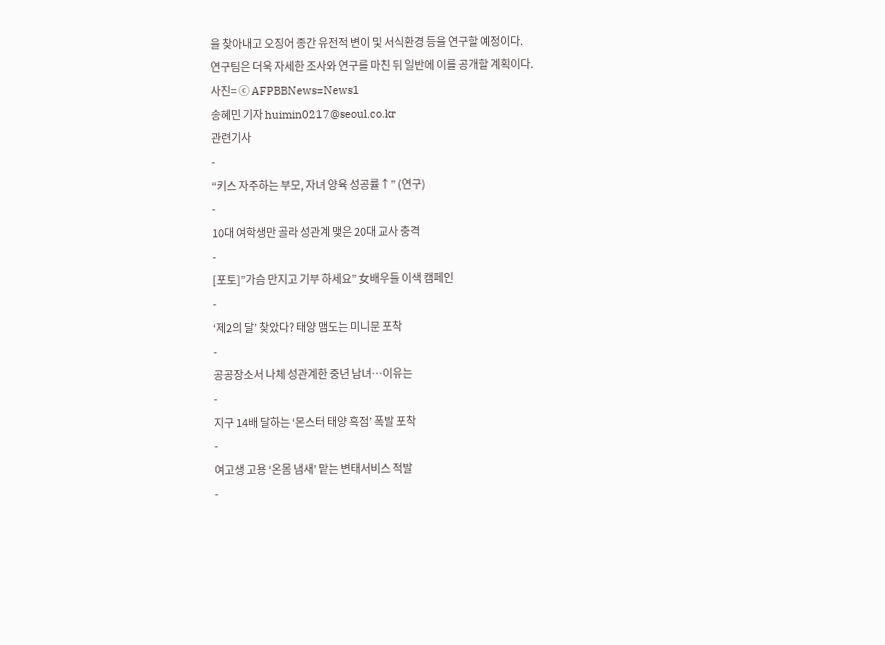을 찾아내고 오징어 종간 유전적 변이 및 서식환경 등을 연구할 예정이다.
연구팀은 더욱 자세한 조사와 연구를 마친 뒤 일반에 이를 공개할 계획이다.
사진= ⓒ AFPBBNews=News1
송혜민 기자 huimin0217@seoul.co.kr
관련기사
-
“키스 자주하는 부모, 자녀 양육 성공률↑” (연구)
-
10대 여학생만 골라 성관계 맺은 20대 교사 충격
-
[포토]”가슴 만지고 기부 하세요” 女배우들 이색 캠페인
-
‘제2의 달’ 찾았다? 태양 맴도는 미니문 포착
-
공공장소서 나체 성관계한 중년 남녀…이유는
-
지구 14배 달하는 ‘몬스터 태양 흑점’ 폭발 포착
-
여고생 고용 ‘온몸 냄새’ 맡는 변태서비스 적발
-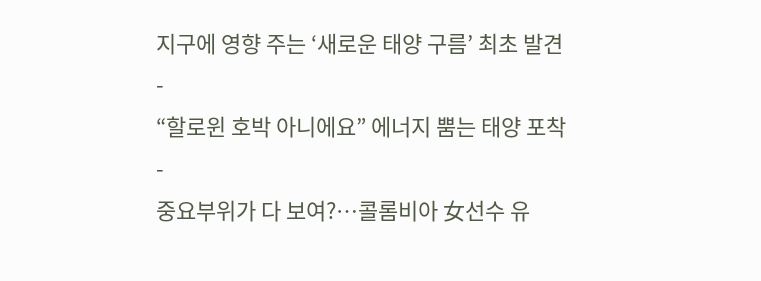지구에 영향 주는 ‘새로운 태양 구름’ 최초 발견
-
“할로윈 호박 아니에요” 에너지 뿜는 태양 포착
-
중요부위가 다 보여?…콜롬비아 女선수 유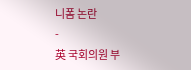니폼 논란
-
英 국회의원 부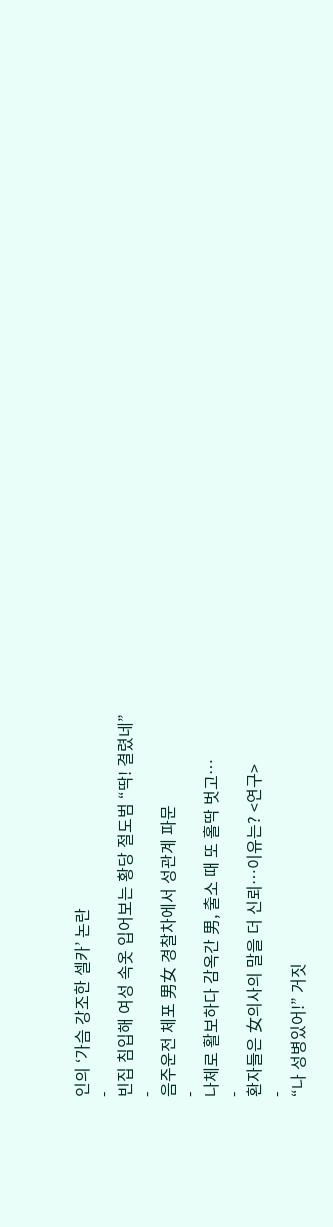인의 ‘가슴 강조한 셀카’ 논란
-
빈집 침입해 여성 속옷 입어보는 황당 절도범 “딱! 결렸네”
-
음주운전 체포 男女 경찰차에서 성관계 파문
-
나체로 활보하다 감옥간 男, 출소 때 또 홀딱 벗고…
-
환자들은 女의사의 말을 더 신뢰…이유는? <연구>
-
“나 성병있어!” 거짓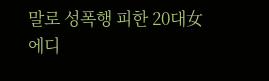말로 성폭행 피한 20대女
에디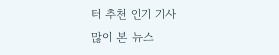터 추천 인기 기사
많이 본 뉴스